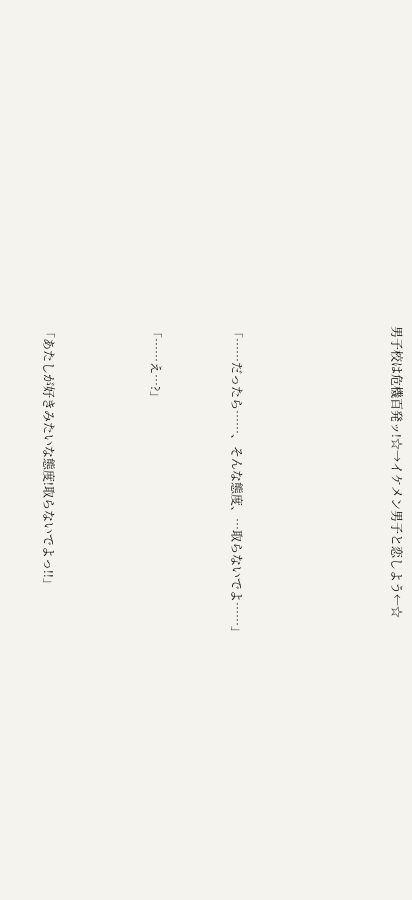男子校は危機百発ッ!☆→イケメン男子と恋しよう←☆





「……だったら……、そんな態度、…取らないでよ……」


「……え…?」



「あたしが好きみたいな態度!取らないでよっ!!」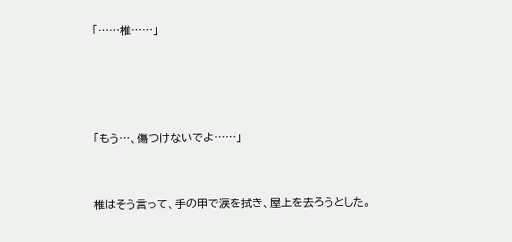「……椎……」




「もう…、傷つけないでよ……」


椎はそう言って、手の甲で涙を拭き、屋上を去ろうとした。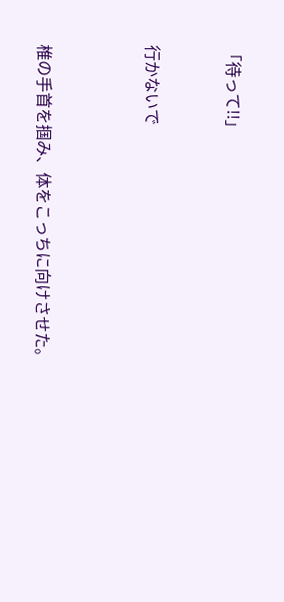「待って!!」


行かないで



椎の手首を掴み、体をこっちに向けさせた。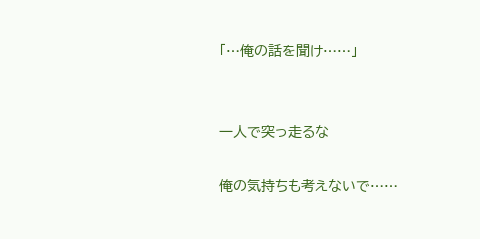「…俺の話を聞け……」


一人で突っ走るな

俺の気持ちも考えないで……